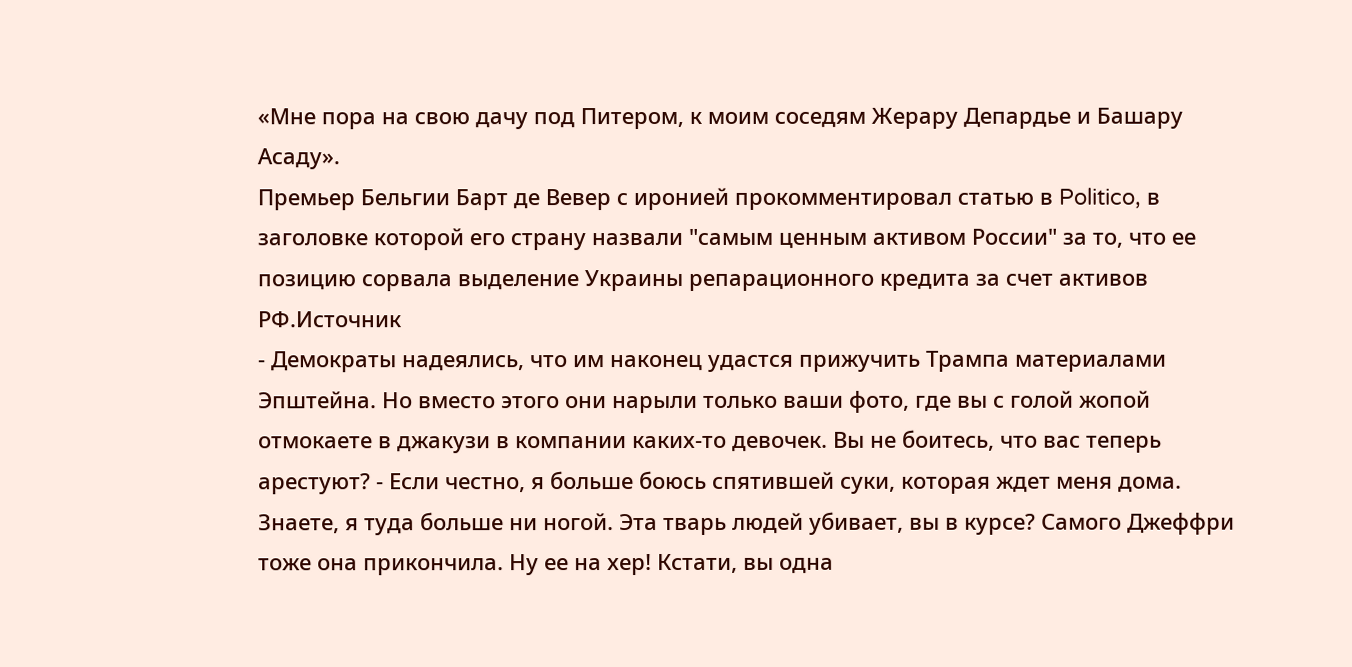«Мне пора на свою дачу под Питером, к моим соседям Жерару Депардье и Башару Асаду».
Премьер Бельгии Барт де Вевер с иронией прокомментировал статью в Politico, в заголовке которой его страну назвали "самым ценным активом России" за то, что ее позицию сорвала выделение Украины репарационного кредита за счет активов РФ.Источник
- Демократы надеялись, что им наконец удастся прижучить Трампа материалами Эпштейна. Но вместо этого они нарыли только ваши фото, где вы с голой жопой отмокаете в джакузи в компании каких-то девочек. Вы не боитесь, что вас теперь арестуют? - Если честно, я больше боюсь спятившей суки, которая ждет меня дома. Знаете, я туда больше ни ногой. Эта тварь людей убивает, вы в курсе? Самого Джеффри тоже она прикончила. Ну ее на хер! Кстати, вы одна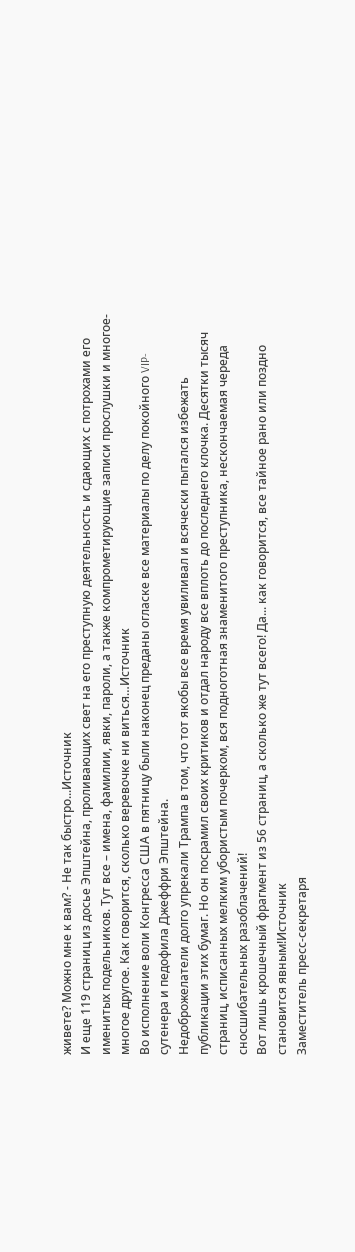живете? Можно мне к вам? - Не так быстро...Источник
И еще 119 страниц из досье Эпштейна, проливающих свет на его преступную деятельность и сдающих с потрохами его именитых подельников. Тут все – имена, фамилии, явки, пароли, а также компрометирующие записи прослушки и многое-многое другое. Как говорится, сколько веревочке ни виться…Источник
Во исполнение воли Конгресса США в пятницу были наконец преданы огласке все материалы по делу покойного VIP-сутенера и педофила Джеффри Эпштейна.
Недоброжелатели долго упрекали Трампа в том, что тот якобы все время увиливал и всячески пытался избежать публикации этих бумаг. Но он посрамил своих критиков и отдал народу все вплоть до последнего клочка. Десятки тысяч страниц, исписанных мелким убористым почерком, вся подноготная знаменитого преступника, нескончаемая череда сносшибательных разоблачений!
Вот лишь крошечный фрагмент из 56 страниц, а сколько же тут всего! Да... как говорится, все тайное рано или поздно становится явным!Источник
Заместитель пресс-секретаря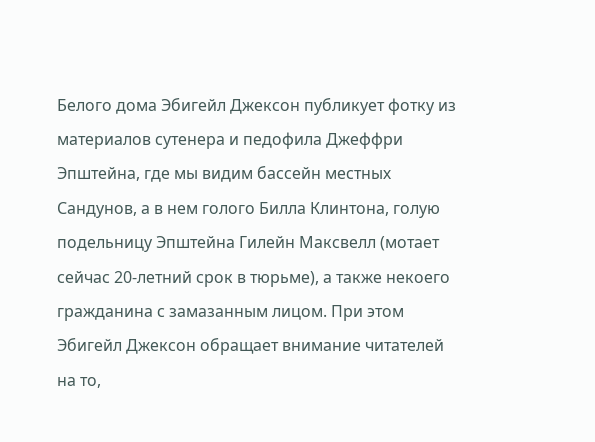Белого дома Эбигейл Джексон публикует фотку из материалов сутенера и педофила Джеффри Эпштейна, где мы видим бассейн местных Сандунов, а в нем голого Билла Клинтона, голую подельницу Эпштейна Гилейн Максвелл (мотает сейчас 20-летний срок в тюрьме), а также некоего гражданина с замазанным лицом. При этом Эбигейл Джексон обращает внимание читателей на то,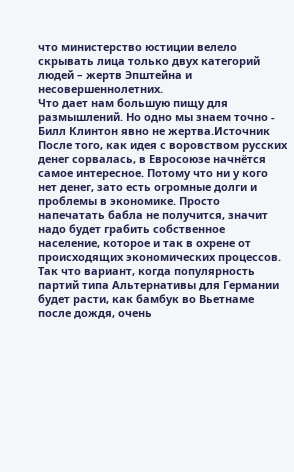что министерство юстиции велело скрывать лица только двух категорий людей – жертв Эпштейна и несовершеннолетних.
Что дает нам большую пищу для размышлений. Но одно мы знаем точно - Билл Клинтон явно не жертва.Источник
После того, как идея с воровством русских денег сорвалась, в Евросоюзе начнётся самое интересное. Потому что ни у кого нет денег, зато есть огромные долги и проблемы в экономике. Просто напечатать бабла не получится, значит надо будет грабить собственное население, которое и так в охрене от происходящих экономических процессов. Так что вариант, когда популярность партий типа Альтернативы для Германии будет расти, как бамбук во Вьетнаме после дождя, очень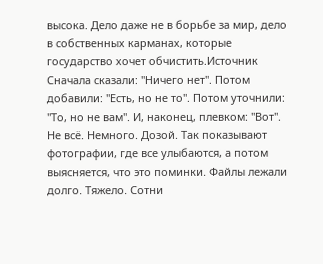высока. Дело даже не в борьбе за мир, дело в собственных карманах, которые государство хочет обчистить.Источник
Сначала сказали: "Ничего нет". Потом добавили: "Есть, но не то". Потом уточнили: "То, но не вам". И, наконец, плевком: "Вот". Не всё. Немного. Дозой. Так показывают фотографии, где все улыбаются, а потом выясняется, что это поминки. Файлы лежали долго. Тяжело. Сотни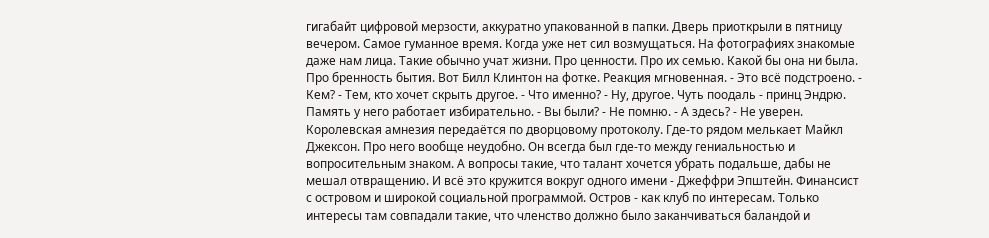гигабайт цифровой мерзости, аккуратно упакованной в папки. Дверь приоткрыли в пятницу вечером. Самое гуманное время. Когда уже нет сил возмущаться. На фотографиях знакомые даже нам лица. Такие обычно учат жизни. Про ценности. Про их семью. Какой бы она ни была. Про бренность бытия. Вот Билл Клинтон на фотке. Реакция мгновенная. - Это всё подстроено. - Кем? - Тем, кто хочет скрыть другое. - Что именно? - Ну, другое. Чуть поодаль - принц Эндрю. Память у него работает избирательно. - Вы были? - Не помню. - А здесь? - Не уверен. Королевская амнезия передаётся по дворцовому протоколу. Где-то рядом мелькает Майкл Джексон. Про него вообще неудобно. Он всегда был где-то между гениальностью и вопросительным знаком. А вопросы такие, что талант хочется убрать подальше, дабы не мешал отвращению. И всё это кружится вокруг одного имени - Джеффри Эпштейн. Финансист с островом и широкой социальной программой. Остров - как клуб по интересам. Только интересы там совпадали такие, что членство должно было заканчиваться баландой и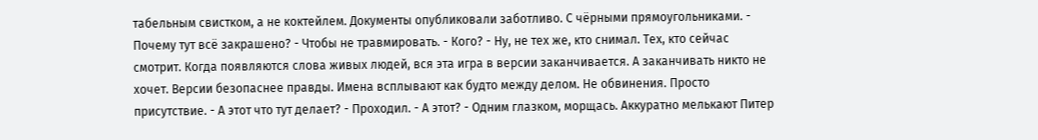табельным свистком, а не коктейлем. Документы опубликовали заботливо. С чёрными прямоугольниками. - Почему тут всё закрашено? - Чтобы не травмировать. - Кого? - Ну, не тех же, кто снимал. Тех, кто сейчас смотрит. Когда появляются слова живых людей, вся эта игра в версии заканчивается. А заканчивать никто не хочет. Версии безопаснее правды. Имена всплывают как будто между делом. Не обвинения. Просто присутствие. - А этот что тут делает? - Проходил. - А этот? - Одним глазком, морщась. Аккуратно мелькают Питер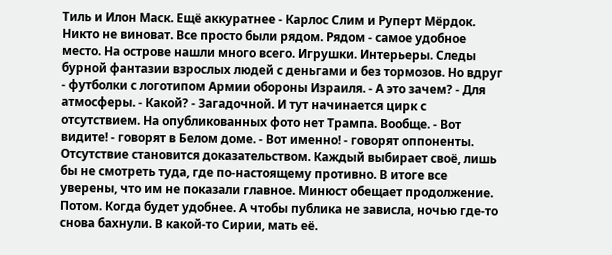Тиль и Илон Маск. Ещё аккуратнее - Карлос Слим и Руперт Мёрдок. Никто не виноват. Все просто были рядом. Рядом - самое удобное место. На острове нашли много всего. Игрушки. Интерьеры. Следы бурной фантазии взрослых людей с деньгами и без тормозов. Но вдруг - футболки с логотипом Армии обороны Израиля. - А это зачем? - Для атмосферы. - Какой? - Загадочной. И тут начинается цирк с отсутствием. На опубликованных фото нет Трампа. Вообще. - Вот видите! - говорят в Белом доме. - Вот именно! - говорят оппоненты. Отсутствие становится доказательством. Каждый выбирает своё, лишь бы не смотреть туда, где по-настоящему противно. В итоге все уверены, что им не показали главное. Минюст обещает продолжение. Потом. Когда будет удобнее. А чтобы публика не зависла, ночью где-то снова бахнули. В какой-то Сирии, мать её.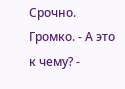Срочно. Громко. - А это к чему? -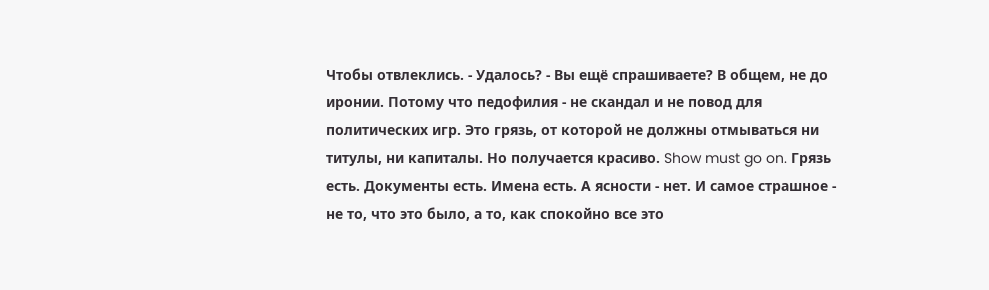Чтобы отвлеклись. - Удалось? - Вы ещё спрашиваете? В общем, не до иронии. Потому что педофилия - не скандал и не повод для политических игр. Это грязь, от которой не должны отмываться ни титулы, ни капиталы. Но получается красиво. Show must go on. Грязь есть. Документы есть. Имена есть. А ясности - нет. И самое страшное - не то, что это было, а то, как спокойно все это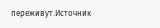переживут.Источник